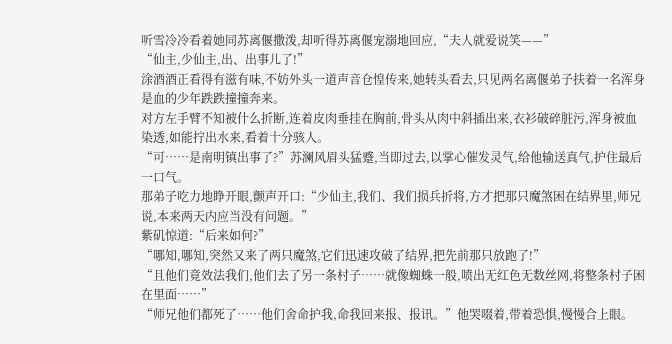听雪冷冷看着她同苏离偃撒泼,却听得苏离偃宠溺地回应,“夫人就爱说笑——”
“仙主,少仙主,出、出事儿了!”
涂酒酒正看得有滋有味,不妨外头一道声音仓惶传来,她转头看去,只见两名离偃弟子扶着一名浑身是血的少年跌跌撞撞奔来。
对方左手臂不知被什么折断,连着皮肉垂挂在胸前,骨头从肉中斜插出来,衣衫破碎脏污,浑身被血染透,如能拧出水来,看着十分骇人。
“可……是南明镇出事了?”苏澜风眉头猛蹙,当即过去,以掌心催发灵气,给他输送真气,护住最后一口气。
那弟子吃力地睁开眼,颤声开口:“少仙主,我们、我们损兵折将,方才把那只魔煞困在结界里,师兄说,本来两天内应当没有问题。”
紫矶惊道:“后来如何?”
“哪知,哪知,突然又来了两只魔煞,它们迅速攻破了结界,把先前那只放跑了!”
“且他们竟效法我们,他们去了另一条村子……就像蜘蛛一般,喷出无红色无数丝网,将整条村子困在里面……”
“师兄他们都死了……他们舍命护我,命我回来报、报讯。”他哭啜着,带着恐惧,慢慢合上眼。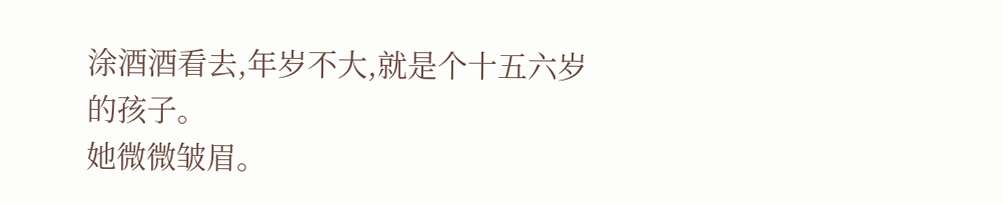涂酒酒看去,年岁不大,就是个十五六岁的孩子。
她微微皱眉。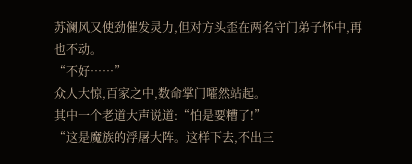苏澜风又使劲催发灵力,但对方头歪在两名守门弟子怀中,再也不动。
“不好……”
众人大惊,百家之中,数命掌门嚯然站起。
其中一个老道大声说道:“怕是要糟了!”
“这是魔族的浮屠大阵。这样下去,不出三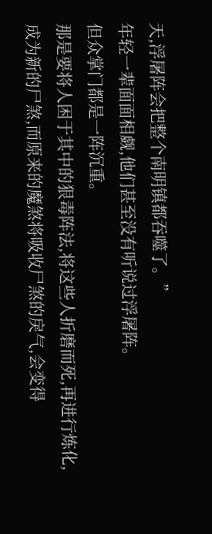天,浮屠阵会把整个南明镇都吞噬了。”
年轻一辈面面相觑,他们甚至没有听说过浮屠阵。
但众掌门都是一阵沉重。
那是要将人困于其中的狠毒阵法,将这些人折磨而死,再进行炼化,成为新的尸煞,而原来的魔煞将吸收尸煞的戾气,会变得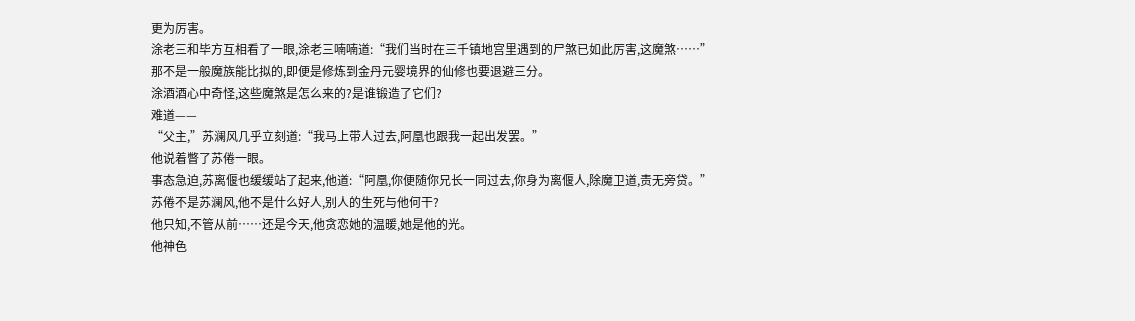更为厉害。
涂老三和毕方互相看了一眼,涂老三喃喃道:“我们当时在三千镇地宫里遇到的尸煞已如此厉害,这魔煞……”
那不是一般魔族能比拟的,即便是修炼到金丹元婴境界的仙修也要退避三分。
涂酒酒心中奇怪,这些魔煞是怎么来的?是谁锻造了它们?
难道——
“父主,”苏澜风几乎立刻道:“我马上带人过去,阿凰也跟我一起出发罢。”
他说着瞥了苏倦一眼。
事态急迫,苏离偃也缓缓站了起来,他道:“阿凰,你便随你兄长一同过去,你身为离偃人,除魔卫道,责无旁贷。”
苏倦不是苏澜风,他不是什么好人,别人的生死与他何干?
他只知,不管从前……还是今天,他贪恋她的温暖,她是他的光。
他神色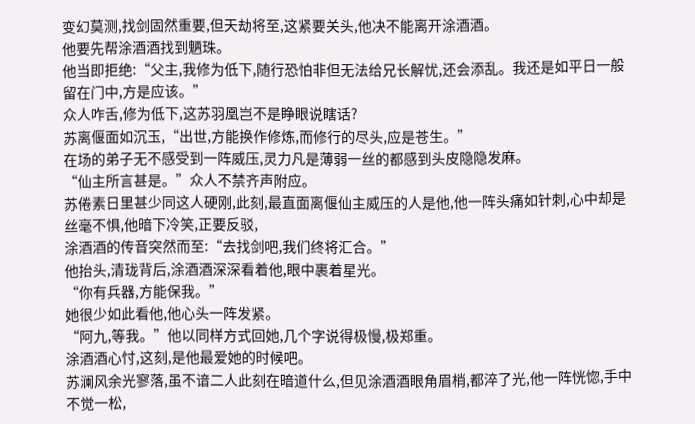变幻莫测,找剑固然重要,但天劫将至,这紧要关头,他决不能离开涂酒酒。
他要先帮涂酒酒找到魉珠。
他当即拒绝:“父主,我修为低下,随行恐怕非但无法给兄长解忧,还会添乱。我还是如平日一般留在门中,方是应该。”
众人咋舌,修为低下,这苏羽凰岂不是睁眼说瞎话?
苏离偃面如沉玉,“出世,方能换作修炼,而修行的尽头,应是苍生。”
在场的弟子无不感受到一阵威压,灵力凡是薄弱一丝的都感到头皮隐隐发麻。
“仙主所言甚是。”众人不禁齐声附应。
苏倦素日里甚少同这人硬刚,此刻,最直面离偃仙主威压的人是他,他一阵头痛如针刺,心中却是丝毫不惧,他暗下冷笑,正要反驳,
涂酒酒的传音突然而至:“去找剑吧,我们终将汇合。”
他抬头,清珑背后,涂酒酒深深看着他,眼中裹着星光。
“你有兵器,方能保我。”
她很少如此看他,他心头一阵发紧。
“阿九,等我。”他以同样方式回她,几个字说得极慢,极郑重。
涂酒酒心忖,这刻,是他最爱她的时候吧。
苏澜风余光寥落,虽不谙二人此刻在暗道什么,但见涂酒酒眼角眉梢,都淬了光,他一阵恍惚,手中不觉一松,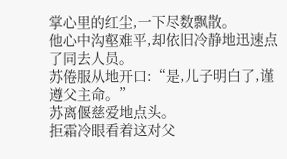掌心里的红尘,一下尽数飘散。
他心中沟壑难平,却依旧冷静地迅速点了同去人员。
苏倦服从地开口:“是,儿子明白了,谨遵父主命。”
苏离偃慈爱地点头。
拒霜冷眼看着这对父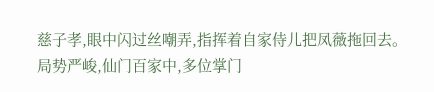慈子孝,眼中闪过丝嘲弄,指挥着自家侍儿把凤薇拖回去。
局势严峻,仙门百家中,多位掌门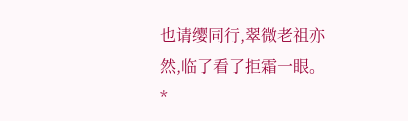也请缨同行,翠微老祖亦然,临了看了拒霜一眼。
*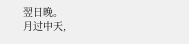翌日晚。
月过中天,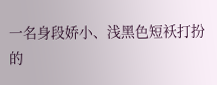一名身段娇小、浅黑色短袄打扮的